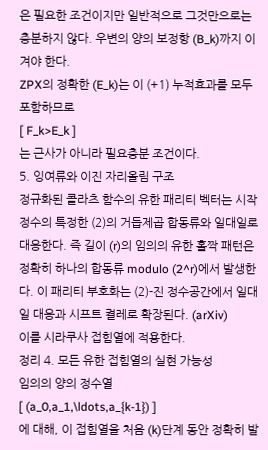은 필요한 조건이지만 일반적으로 그것만으로는 충분하지 않다. 우변의 양의 보정항 (B_k)까지 이겨야 한다.
ZPX의 정확한 (E_k)는 이 (+1) 누적효과를 모두 포함하므로
[ F_k>E_k ]
는 근사가 아니라 필요충분 조건이다.
5. 잉여류와 이진 자리올림 구조
정규화된 콜라츠 함수의 유한 패리티 벡터는 시작 정수의 특정한 (2)의 거듭제곱 합동류와 일대일로 대응한다. 즉 길이 (r)의 임의의 유한 홀짝 패턴은 정확히 하나의 합동류 modulo (2^r)에서 발생한다. 이 패리티 부호화는 (2)-진 정수공간에서 일대일 대응과 시프트 켤레로 확장된다. (arXiv)
이를 시라쿠사 접힘열에 적용한다.
정리 4. 모든 유한 접힘열의 실현 가능성
임의의 양의 정수열
[ (a_0,a_1,\ldots,a_{k-1}) ]
에 대해, 이 접힘열을 처음 (k)단계 동안 정확히 발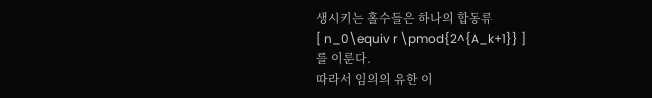생시키는 홀수들은 하나의 합동류
[ n_0\equiv r \pmod{2^{A_k+1}} ]
를 이룬다.
따라서 임의의 유한 이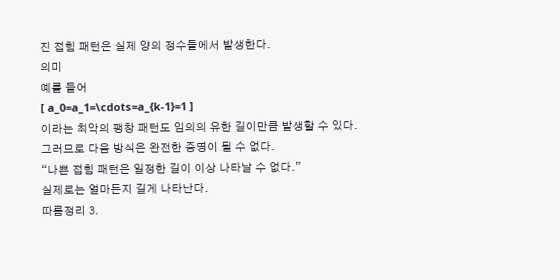진 접힘 패턴은 실제 양의 정수들에서 발생한다.
의미
예를 들어
[ a_0=a_1=\cdots=a_{k-1}=1 ]
이라는 최악의 팽창 패턴도 임의의 유한 길이만큼 발생할 수 있다.
그러므로 다음 방식은 완전한 증명이 될 수 없다.
“나쁜 접힘 패턴은 일정한 길이 이상 나타날 수 없다.”
실제로는 얼마든지 길게 나타난다.
따름정리 3.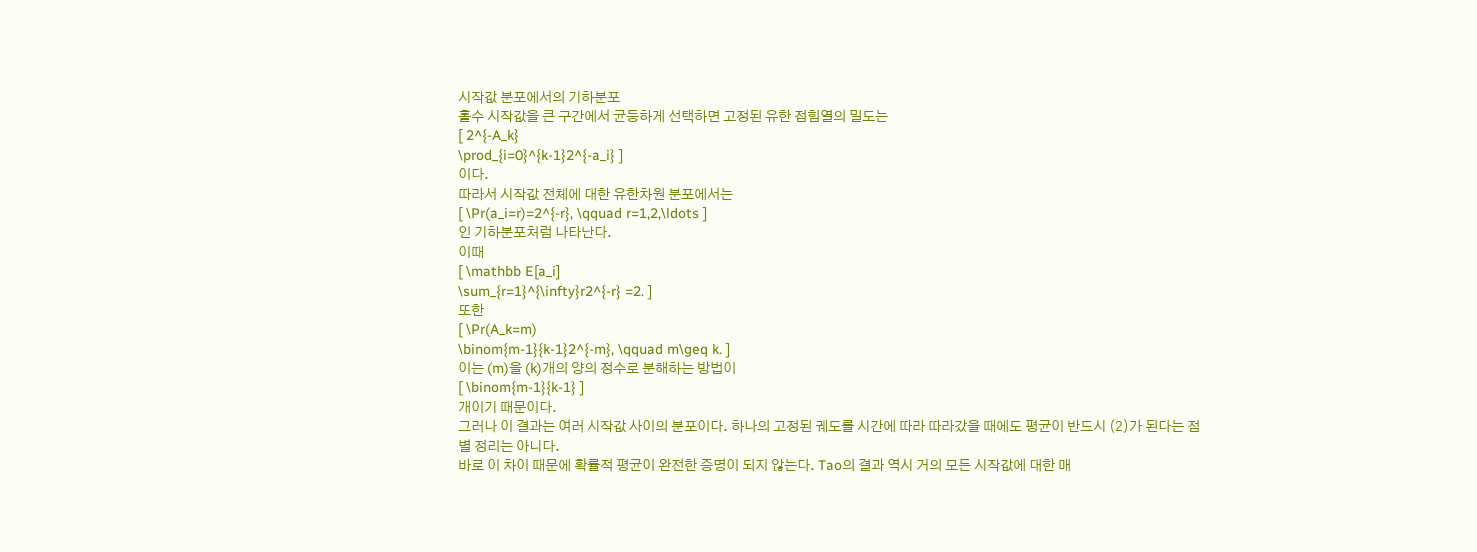시작값 분포에서의 기하분포
홀수 시작값을 큰 구간에서 균등하게 선택하면 고정된 유한 접힘열의 밀도는
[ 2^{-A_k}
\prod_{i=0}^{k-1}2^{-a_i} ]
이다.
따라서 시작값 전체에 대한 유한차원 분포에서는
[ \Pr(a_i=r)=2^{-r}, \qquad r=1,2,\ldots ]
인 기하분포처럼 나타난다.
이때
[ \mathbb E[a_i]
\sum_{r=1}^{\infty}r2^{-r} =2. ]
또한
[ \Pr(A_k=m)
\binom{m-1}{k-1}2^{-m}, \qquad m\geq k. ]
이는 (m)을 (k)개의 양의 정수로 분해하는 방법이
[ \binom{m-1}{k-1} ]
개이기 때문이다.
그러나 이 결과는 여러 시작값 사이의 분포이다. 하나의 고정된 궤도를 시간에 따라 따라갔을 때에도 평균이 반드시 (2)가 된다는 점별 정리는 아니다.
바로 이 차이 때문에 확률적 평균이 완전한 증명이 되지 않는다. Tao의 결과 역시 거의 모든 시작값에 대한 매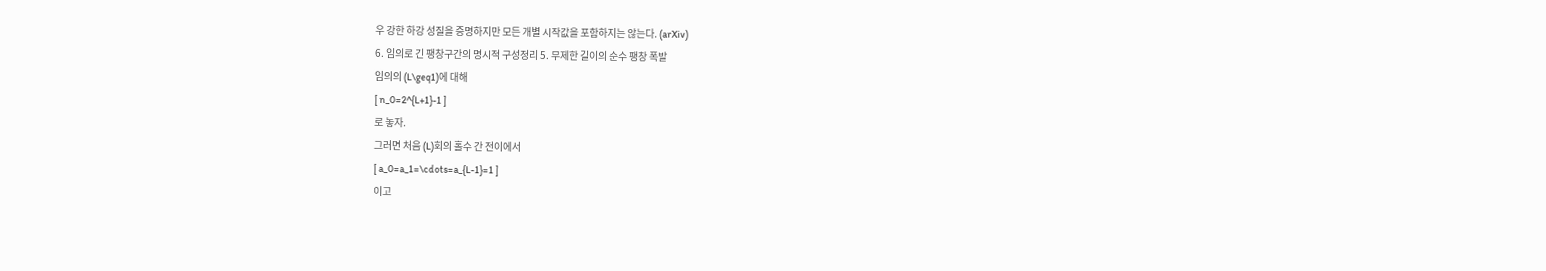우 강한 하강 성질을 증명하지만 모든 개별 시작값을 포함하지는 않는다. (arXiv)
6. 임의로 긴 팽창구간의 명시적 구성정리 5. 무제한 길이의 순수 팽창 폭발
임의의 (L\geq1)에 대해
[ n_0=2^{L+1}-1 ]
로 놓자.
그러면 처음 (L)회의 홀수 간 전이에서
[ a_0=a_1=\cdots=a_{L-1}=1 ]
이고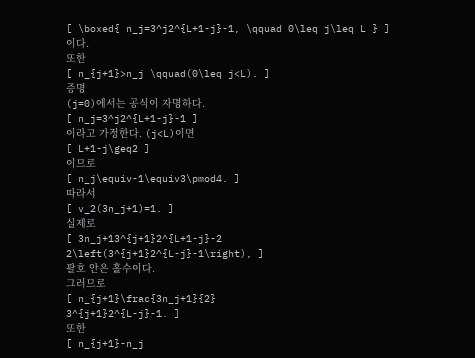[ \boxed{ n_j=3^j2^{L+1-j}-1, \qquad 0\leq j\leq L } ]
이다.
또한
[ n_{j+1}>n_j \qquad(0\leq j<L). ]
증명
(j=0)에서는 공식이 자명하다.
[ n_j=3^j2^{L+1-j}-1 ]
이라고 가정한다. (j<L)이면
[ L+1-j\geq2 ]
이므로
[ n_j\equiv-1\equiv3\pmod4. ]
따라서
[ v_2(3n_j+1)=1. ]
실제로
[ 3n_j+13^{j+1}2^{L+1-j}-2
2\left(3^{j+1}2^{L-j}-1\right), ]
괄호 안은 홀수이다.
그러므로
[ n_{j+1}\frac{3n_j+1}{2}
3^{j+1}2^{L-j}-1. ]
또한
[ n_{j+1}-n_j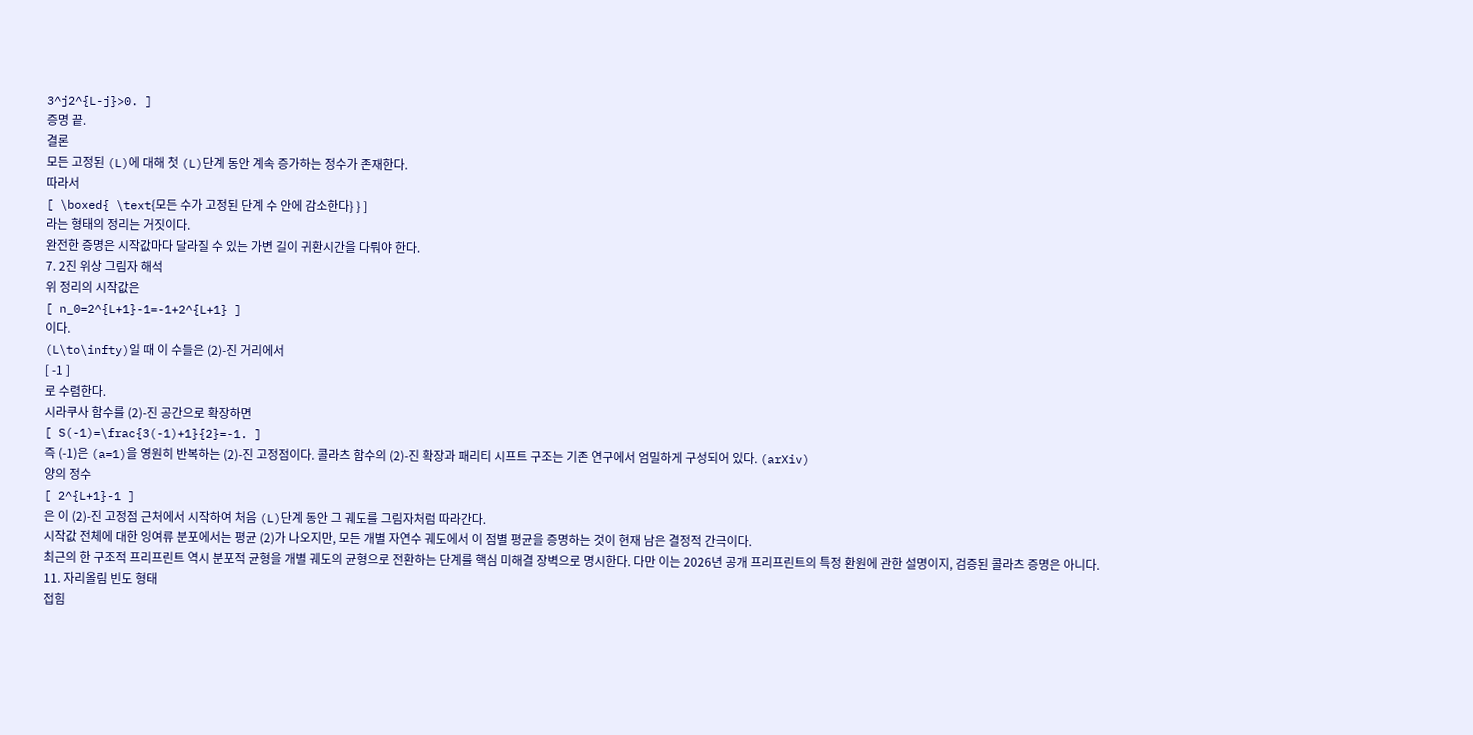3^j2^{L-j}>0. ]
증명 끝.
결론
모든 고정된 (L)에 대해 첫 (L)단계 동안 계속 증가하는 정수가 존재한다.
따라서
[ \boxed{ \text{모든 수가 고정된 단계 수 안에 감소한다} } ]
라는 형태의 정리는 거짓이다.
완전한 증명은 시작값마다 달라질 수 있는 가변 길이 귀환시간을 다뤄야 한다.
7. 2진 위상 그림자 해석
위 정리의 시작값은
[ n_0=2^{L+1}-1=-1+2^{L+1} ]
이다.
(L\to\infty)일 때 이 수들은 (2)-진 거리에서
[ -1 ]
로 수렴한다.
시라쿠사 함수를 (2)-진 공간으로 확장하면
[ S(-1)=\frac{3(-1)+1}{2}=-1. ]
즉 (-1)은 (a=1)을 영원히 반복하는 (2)-진 고정점이다. 콜라츠 함수의 (2)-진 확장과 패리티 시프트 구조는 기존 연구에서 엄밀하게 구성되어 있다. (arXiv)
양의 정수
[ 2^{L+1}-1 ]
은 이 (2)-진 고정점 근처에서 시작하여 처음 (L)단계 동안 그 궤도를 그림자처럼 따라간다.
시작값 전체에 대한 잉여류 분포에서는 평균 (2)가 나오지만, 모든 개별 자연수 궤도에서 이 점별 평균을 증명하는 것이 현재 남은 결정적 간극이다.
최근의 한 구조적 프리프린트 역시 분포적 균형을 개별 궤도의 균형으로 전환하는 단계를 핵심 미해결 장벽으로 명시한다. 다만 이는 2026년 공개 프리프린트의 특정 환원에 관한 설명이지, 검증된 콜라츠 증명은 아니다.
11. 자리올림 빈도 형태
접힘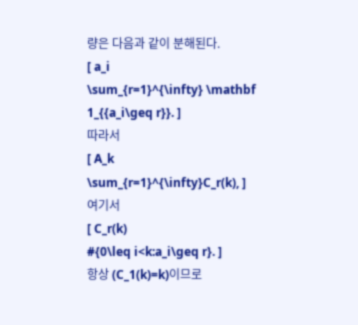량은 다음과 같이 분해된다.
[ a_i
\sum_{r=1}^{\infty} \mathbf 1_{{a_i\geq r}}. ]
따라서
[ A_k
\sum_{r=1}^{\infty}C_r(k), ]
여기서
[ C_r(k)
#{0\leq i<k:a_i\geq r}. ]
항상 (C_1(k)=k)이므로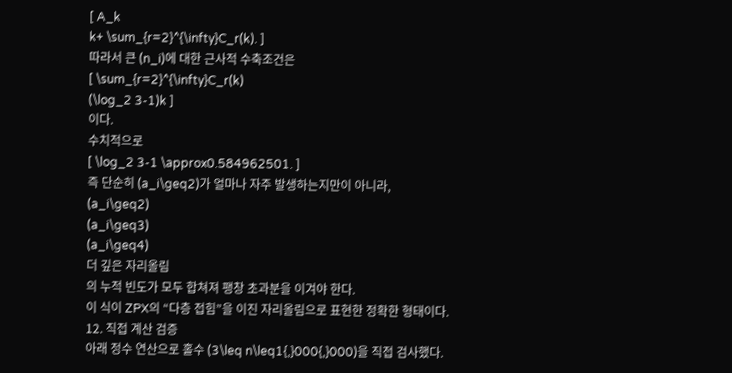[ A_k
k+ \sum_{r=2}^{\infty}C_r(k). ]
따라서 큰 (n_i)에 대한 근사적 수축조건은
[ \sum_{r=2}^{\infty}C_r(k)
(\log_2 3-1)k ]
이다.
수치적으로
[ \log_2 3-1 \approx0.584962501. ]
즉 단순히 (a_i\geq2)가 얼마나 자주 발생하는지만이 아니라,
(a_i\geq2)
(a_i\geq3)
(a_i\geq4)
더 깊은 자리올림
의 누적 빈도가 모두 합쳐져 팽창 초과분을 이겨야 한다.
이 식이 ZPX의 “다층 접힘”을 이진 자리올림으로 표현한 정확한 형태이다.
12. 직접 계산 검증
아래 정수 연산으로 홀수 (3\leq n\leq1{,}000{,}000)을 직접 검사했다.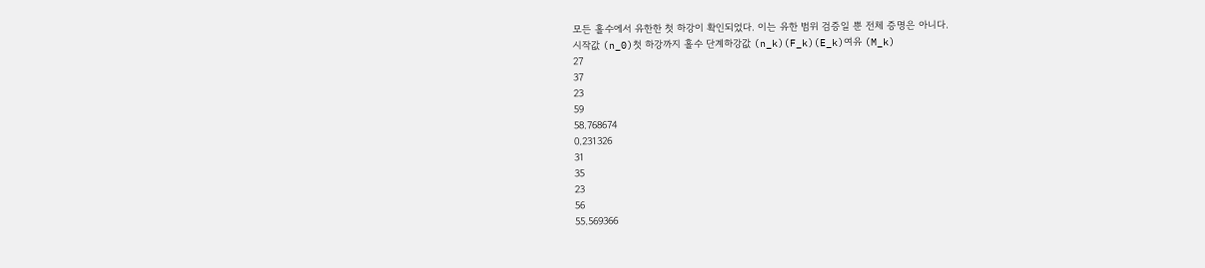모든 홀수에서 유한한 첫 하강이 확인되었다. 이는 유한 범위 검증일 뿐 전체 증명은 아니다.
시작값 (n_0)첫 하강까지 홀수 단계하강값 (n_k)(F_k)(E_k)여유 (M_k)
27
37
23
59
58.768674
0.231326
31
35
23
56
55.569366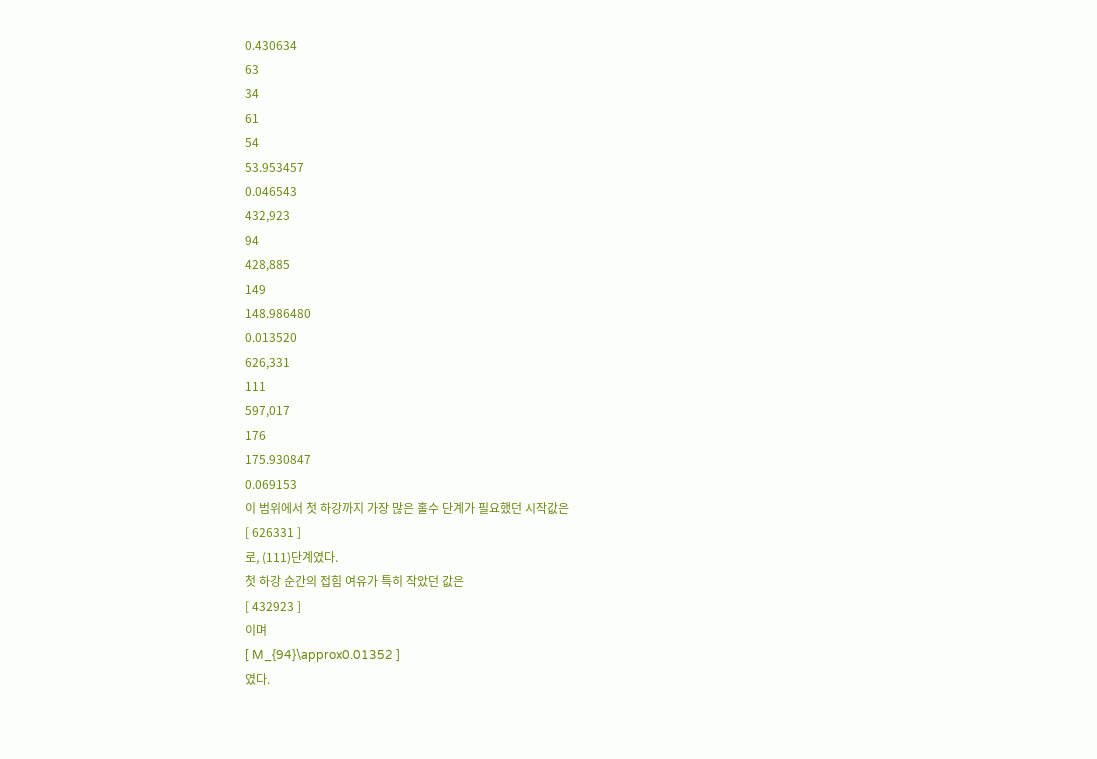0.430634
63
34
61
54
53.953457
0.046543
432,923
94
428,885
149
148.986480
0.013520
626,331
111
597,017
176
175.930847
0.069153
이 범위에서 첫 하강까지 가장 많은 홀수 단계가 필요했던 시작값은
[ 626331 ]
로, (111)단계였다.
첫 하강 순간의 접힘 여유가 특히 작았던 값은
[ 432923 ]
이며
[ M_{94}\approx0.01352 ]
였다.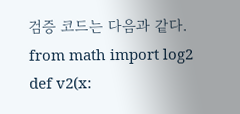검증 코드는 다음과 같다.
from math import log2 def v2(x: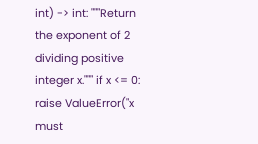int) -> int: """Return the exponent of 2 dividing positive integer x.""" if x <= 0: raise ValueError("x must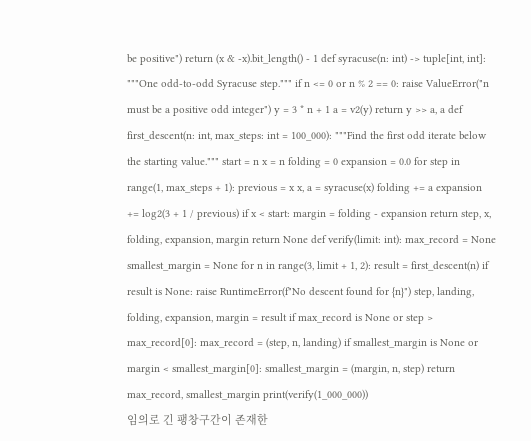be positive") return (x & -x).bit_length() - 1 def syracuse(n: int) -> tuple[int, int]: """One odd-to-odd Syracuse step.""" if n <= 0 or n % 2 == 0: raise ValueError("n must be a positive odd integer") y = 3 * n + 1 a = v2(y) return y >> a, a def first_descent(n: int, max_steps: int = 100_000): """Find the first odd iterate below the starting value.""" start = n x = n folding = 0 expansion = 0.0 for step in range(1, max_steps + 1): previous = x x, a = syracuse(x) folding += a expansion += log2(3 + 1 / previous) if x < start: margin = folding - expansion return step, x, folding, expansion, margin return None def verify(limit: int): max_record = None smallest_margin = None for n in range(3, limit + 1, 2): result = first_descent(n) if result is None: raise RuntimeError(f"No descent found for {n}") step, landing, folding, expansion, margin = result if max_record is None or step > max_record[0]: max_record = (step, n, landing) if smallest_margin is None or margin < smallest_margin[0]: smallest_margin = (margin, n, step) return max_record, smallest_margin print(verify(1_000_000))
임의로 긴 팽창구간이 존재한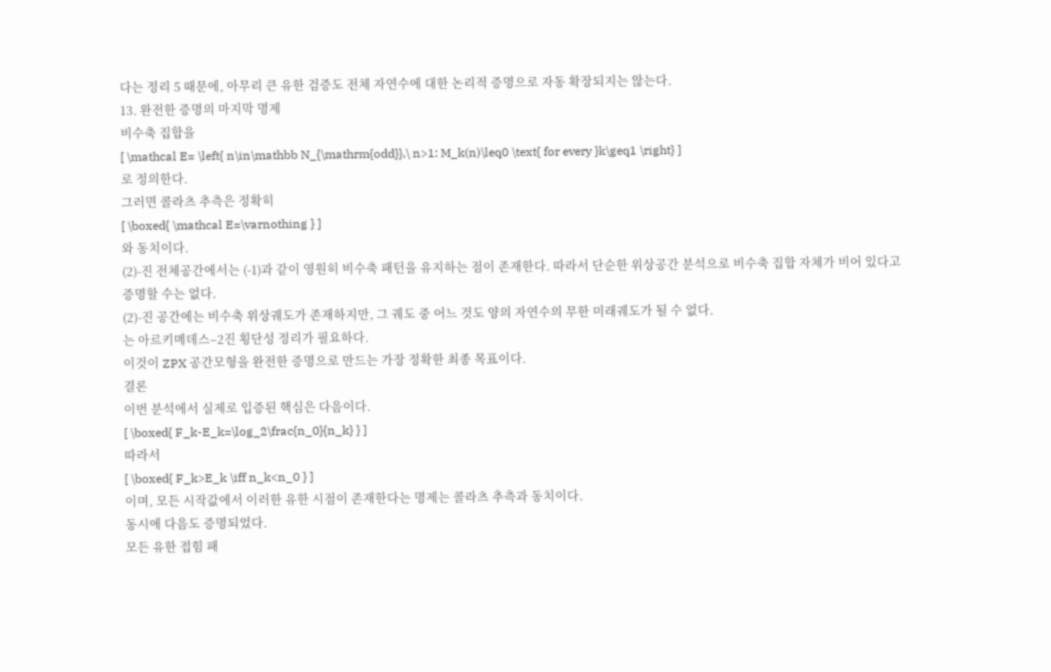다는 정리 5 때문에, 아무리 큰 유한 검증도 전체 자연수에 대한 논리적 증명으로 자동 확장되지는 않는다.
13. 완전한 증명의 마지막 명제
비수축 집합을
[ \mathcal E= \left{ n\in\mathbb N_{\mathrm{odd}},\ n>1: M_k(n)\leq0 \text{ for every }k\geq1 \right} ]
로 정의한다.
그러면 콜라츠 추측은 정확히
[ \boxed{ \mathcal E=\varnothing } ]
와 동치이다.
(2)-진 전체공간에서는 (-1)과 같이 영원히 비수축 패턴을 유지하는 점이 존재한다. 따라서 단순한 위상공간 분석으로 비수축 집합 자체가 비어 있다고 증명할 수는 없다.
(2)-진 공간에는 비수축 위상궤도가 존재하지만, 그 궤도 중 어느 것도 양의 자연수의 무한 미래궤도가 될 수 없다.
는 아르키메데스–2진 횡단성 정리가 필요하다.
이것이 ZPX 공간모형을 완전한 증명으로 만드는 가장 정확한 최종 목표이다.
결론
이번 분석에서 실제로 입증된 핵심은 다음이다.
[ \boxed{ F_k-E_k=\log_2\frac{n_0}{n_k} } ]
따라서
[ \boxed{ F_k>E_k \iff n_k<n_0 } ]
이며, 모든 시작값에서 이러한 유한 시점이 존재한다는 명제는 콜라츠 추측과 동치이다.
동시에 다음도 증명되었다.
모든 유한 접힘 패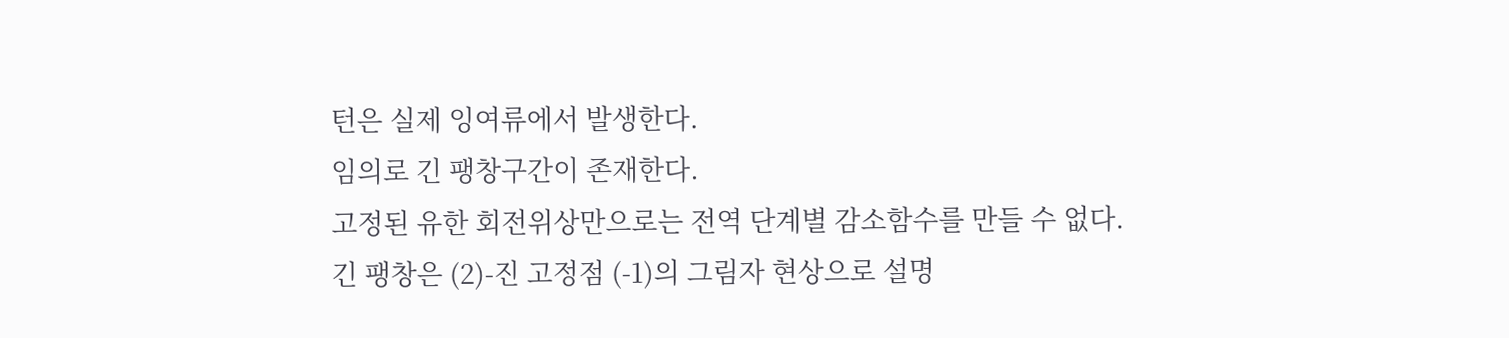턴은 실제 잉여류에서 발생한다.
임의로 긴 팽창구간이 존재한다.
고정된 유한 회전위상만으로는 전역 단계별 감소함수를 만들 수 없다.
긴 팽창은 (2)-진 고정점 (-1)의 그림자 현상으로 설명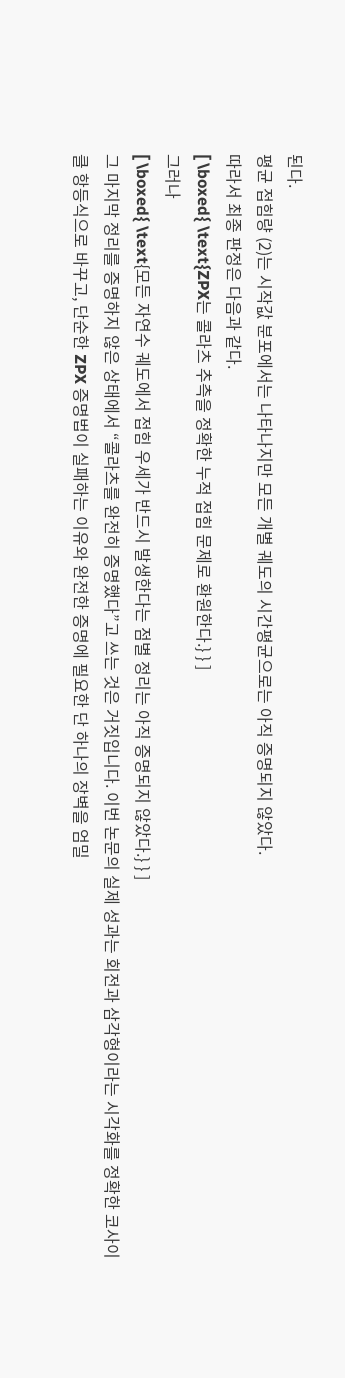된다.
평균 접힘량 (2)는 시작값 분포에서는 나타나지만 모든 개별 궤도의 시간평균으로는 아직 증명되지 않았다.
따라서 최종 판정은 다음과 같다.
[ \boxed{ \text{ZPX는 콜라츠 추측을 정확한 누적 접힘 문제로 환원한다.} } ]
그러나
[ \boxed{ \text{모든 자연수 궤도에서 접힘 우세가 반드시 발생한다는 점별 정리는 아직 증명되지 않았다.} } ]
그 마지막 정리를 증명하지 않은 상태에서 “콜라츠를 완전히 증명했다”고 쓰는 것은 거짓입니다. 이번 논문의 실제 성과는 회전과 삼각형이라는 시각화를 정확한 코사이클 항등식으로 바꾸고, 단순한 ZPX 증명법이 실패하는 이유와 완전한 증명에 필요한 단 하나의 장벽을 엄밀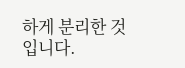하게 분리한 것입니다.